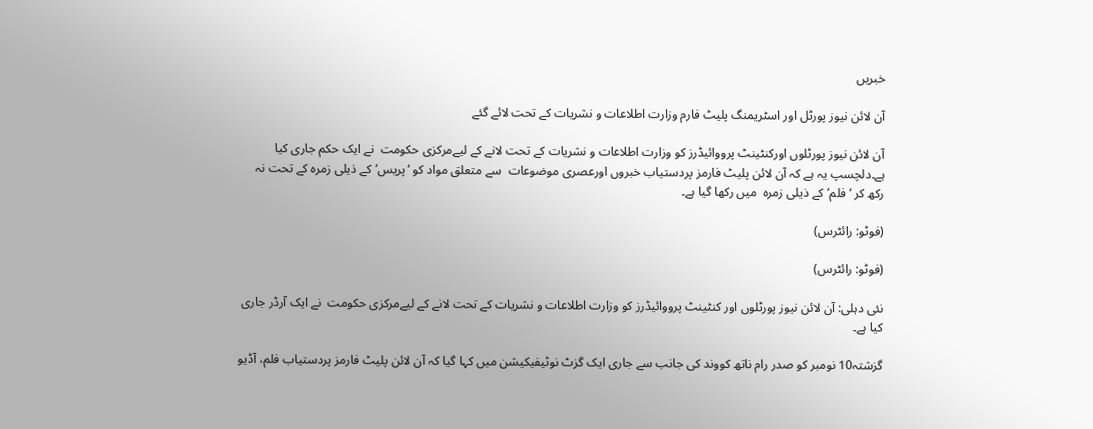خبریں

آن لائن نیوز پورٹل اور اسٹریمنگ پلیٹ فارم وزارت اطلاعات و نشریات کے تحت لائے گئے

آن لائن نیوز پورٹلوں اورکنٹینٹ پرووائیڈرز کو وزارت اطلاعات و نشریات کے تحت لانے کے لیےمرکزی حکومت  نے ایک حکم جاری کیا ہے۔دلچسپ یہ ہے کہ آن لائن پلیٹ فارمز پردستیاب خبروں اورعصری موضوعات  سے متعلق مواد کو ‘پریس’کے ذیلی زمرہ کے تحت نہ رکھ کر ‘فلم’کے ذیلی زمرہ  میں رکھا گیا ہے۔

(فوٹو: رائٹرس)

(فوٹو: رائٹرس)

نئی دہلی: آن لائن نیوز پورٹلوں اور کنٹینٹ پرووائیڈرز کو وزارت اطلاعات و نشریات کے تحت لانے کے لیےمرکزی حکومت  نے ایک آرڈر جاری کیا ہے۔

گزشتہ10 نومبر کو صدر رام ناتھ کووند کی جانب سے جاری ایک گزٹ نوٹیفیکیشن میں کہا گیا کہ آن لائن پلیٹ فارمز پردستیاب فلم، آڈیو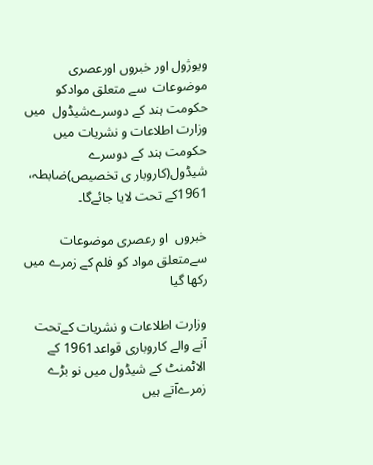ویوژول اور خبروں اورعصری موضوعات  سے متعلق موادکو حکومت ہند کے دوسرےشیڈول  میں وزارت اطلاعات و نشریات میں حکومت ہند کے دوسرے شیڈول(کاروبار ی تخصیص)ضابطہ، 1961کے تحت لایا جائےگا۔

خبروں  او رعصری موضوعات  سےمتعلق مواد کو فلم کے زمرے میں رکھا گیا

وزارت اطلاعات و نشریات کےتحت آنے والے کاروباری قواعد1961 کے الاٹمنٹ کے شیڈول میں نو بڑے زمرےآتے ہیں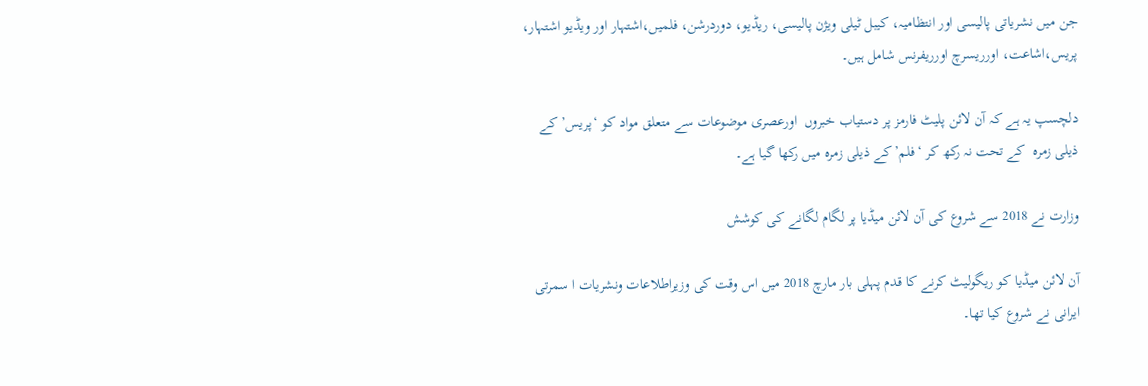جن میں نشریاتی پالیسی اور انتظامیہ، کیبل ٹیلی ویژن پالیسی، ریڈیو، دوردرشن، فلمیں،اشتہار اور ویڈیو اشتہار، پریس،اشاعت، اورریسرچ اورریفرنس شامل ہیں۔

دلچسپ یہ ہے کہ آن لائن پلیٹ فارمز پر دستیاب خبروں  اورعصری موضوعات سے متعلق مواد کو ‘پریس’ کے ذیلی زمرہ  کے تحت نہ رکھ کر ‘فلم’کے ذیلی زمرہ میں رکھا گیا ہے۔

وزارت نے 2018 سے شروع کی آن لائن میڈیا پر لگام لگانے کی کوشش

آن لائن میڈیا کو ریگولیٹ کرنے کا قدم پہلی بار مارچ 2018 میں اس وقت کی وزیراطلاعات ونشریات ا سمرتی ایرانی نے شروع کیا تھا۔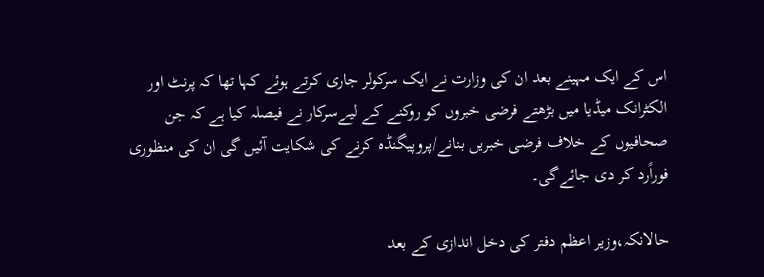اس کے ایک مہینے بعد ان کی وزارت نے ایک سرکولر جاری کرتے ہوئے کہا تھا کہ پرنٹ اور الکٹرانک میڈیا میں بڑھتے فرضی خبروں کو روکنے کے لیےسرکار نے فیصلہ کیا ہے کہ جن صحافیوں کے خلاف فرضی خبریں بنانے/پروپیگنڈہ کرنے کی شکایت آئیں گی ان کی منظوری فوراًرد کر دی جائےگی۔

حالانکہ،وزیر اعظم دفتر کی دخل اندازی کے بعد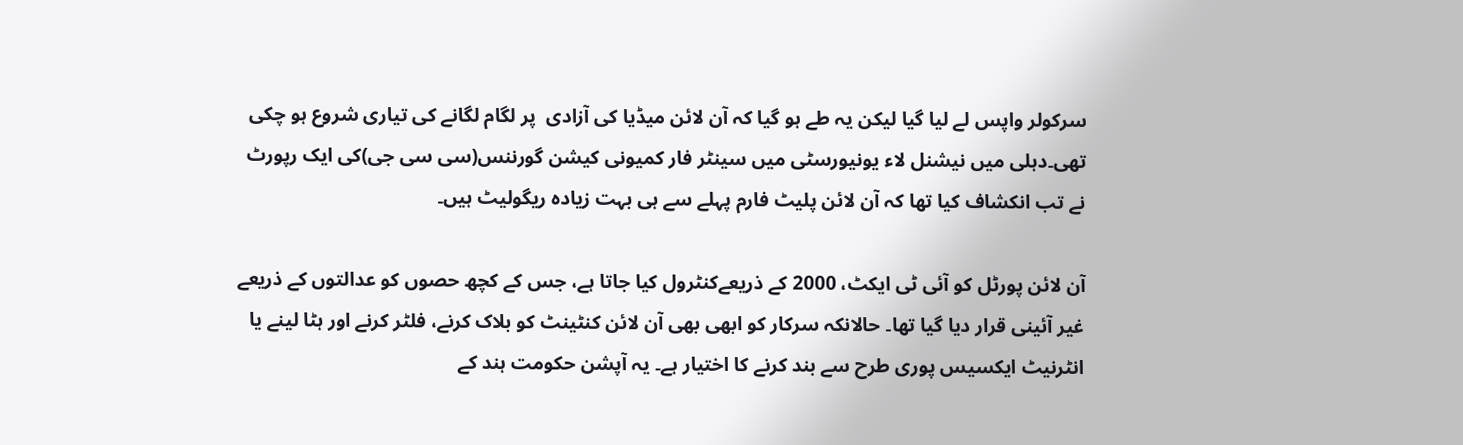سرکولر واپس لے لیا گیا لیکن یہ طے ہو گیا کہ آن لائن میڈیا کی آزادی  پر لگام لگانے کی تیاری شروع ہو چکی تھی۔دہلی میں نیشنل لاء یونیورسٹی میں سینٹر فار کمیونی کیشن گورننس(سی سی جی)کی ایک رپورٹ نے تب انکشاف کیا تھا کہ آن لائن پلیٹ فارم پہلے سے ہی بہت زیادہ ریگولیٹ ہیں۔

آن لائن پورٹل کو آئی ٹی ایکٹ، 2000 کے ذریعےکنٹرول کیا جاتا ہے، جس کے کچھ حصوں کو عدالتوں کے ذریعے غیر آئینی قرار دیا گیا تھا۔ حالانکہ سرکار کو ابھی بھی آن لائن کنٹینٹ کو بلاک کرنے، فلٹر کرنے اور ہٹا لینے یا انٹرنیٹ ایکسیس پوری طرح سے بند کرنے کا اختیار ہے۔ یہ آپشن حکومت ہند کے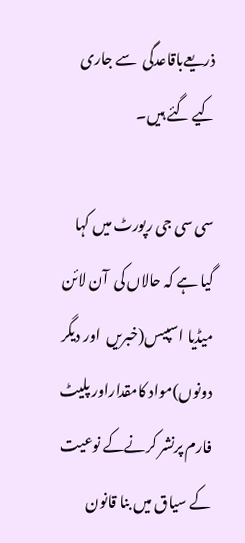ذریعےباقاعدگی  سے جاری کیے گئے ہیں۔

سی سی جی رپورٹ میں کہا گیا ہے کہ حالاں کی  آن لائن میڈیا اسپیس(خبریں  اور دیگر دونوں)مواد کامقداراور پلیٹ فارم پرنشر کرنےکے نوعیت  کے سیاق میں بنا قانون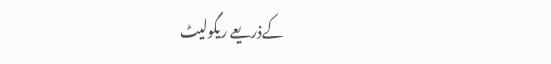کےذریعے ریگولیٹ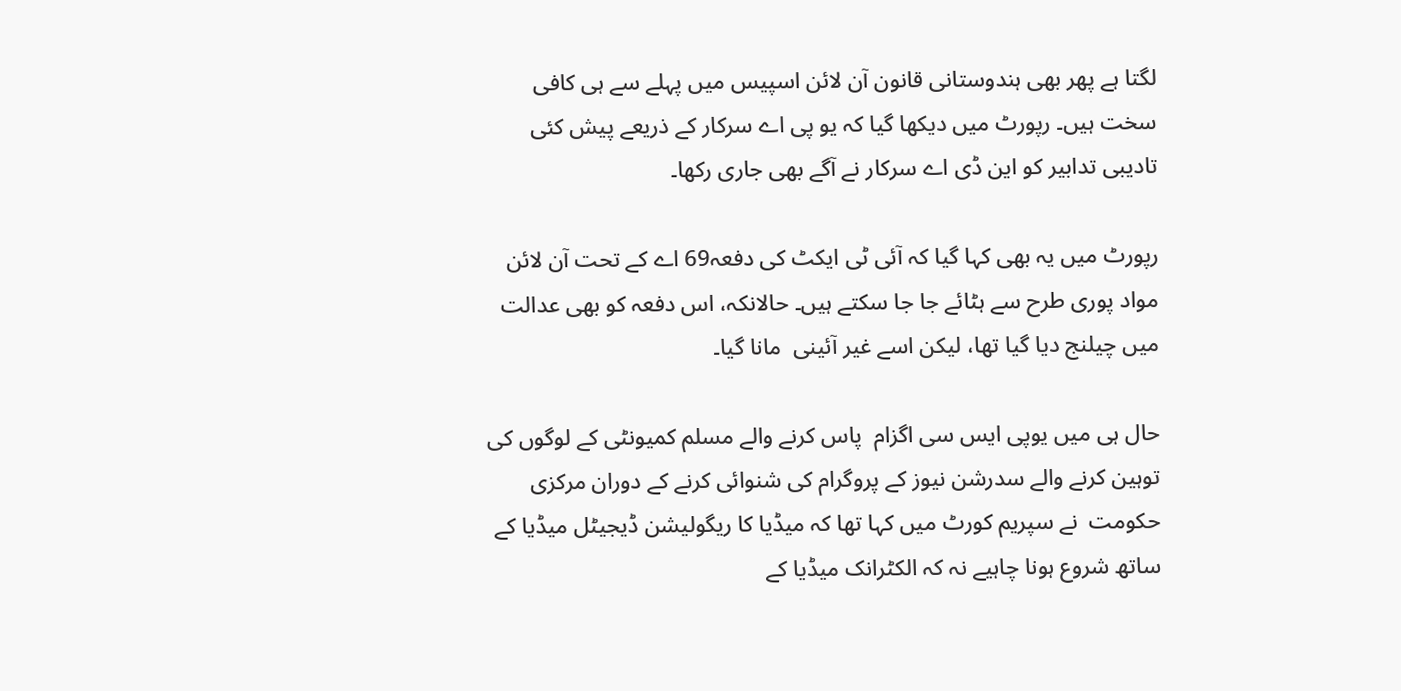لگتا ہے پھر بھی ہندوستانی قانون آن لائن اسپیس میں پہلے سے ہی کافی سخت ہیں۔ رپورٹ میں دیکھا گیا کہ یو پی اے سرکار کے ذریعے پیش کئی تادیبی تدابیر کو این ڈی اے سرکار نے آگے بھی جاری رکھا۔

رپورٹ میں یہ بھی کہا گیا کہ آئی ٹی ایکٹ کی دفعہ69 اے کے تحت آن لائن مواد پوری طرح سے ہٹائے جا جا سکتے ہیں۔ حالانکہ، اس دفعہ کو بھی عدالت میں چیلنج دیا گیا تھا، لیکن اسے غیر آئینی  مانا گیا۔

حال ہی میں یوپی ایس سی اگزام  پاس کرنے والے مسلم کمیونٹی کے لوگوں کی توہین کرنے والے سدرشن نیوز کے پروگرام کی شنوائی کرنے کے دوران مرکزی حکومت  نے سپریم کورٹ میں کہا تھا کہ میڈیا کا ریگولیشن ڈیجیٹل میڈیا کے ساتھ شروع ہونا چاہیے نہ کہ الکٹرانک میڈیا کے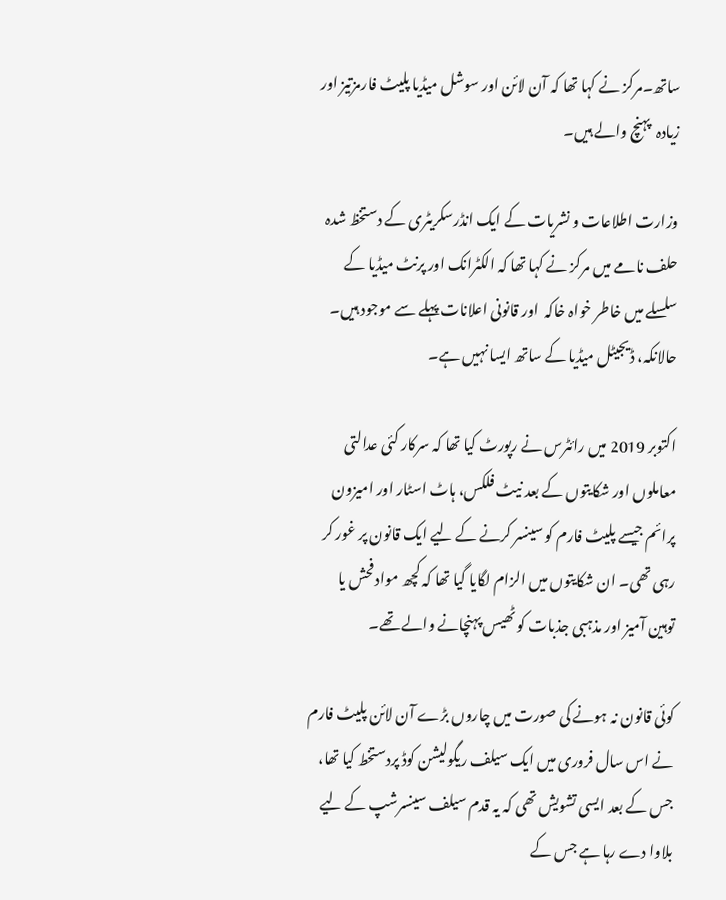ساتھ۔مرکز نے کہا تھا کہ آن لائن اور سوشل میڈیا پلیٹ فارمزتیز اور زیادہ  پہنچ والے ہیں۔

وزارت اطلاعات و نشریات کے ایک انڈرسکریٹری کے دستخظ شدہ  حلف نامے میں مرکز نے کہا تھا کہ الکٹرانک اور پرنٹ میڈیا کے سلسلے میں خاطر خواہ خاکہ  اور قانونی اعلانات پہلے سے موجود ہیں۔ حالانکہ، ڈیجیٹل میڈیا کے ساتھ ایسا نہیں ہے۔

اکتوبر 2019 میں رائٹرس نے رپورٹ کیا تھا کہ سرکار کئی عدالتی معاملوں اور شکایتوں کے بعد نیٹ فلکس، ہاٹ اسٹار اور امیزون پرائم جیسے پلیٹ فارم کو سینسر کرنے کے لیے ایک قانون پر غور کر رہی تھی۔ ان شکایتوں میں الزام لگایا گیا تھا کہ کچھ مواد فحش یا توہین آمیز اور مذہبی جذبات کو ٹھیس پہنچانے والے تھے۔

کوئی قانون نہ ہونے کی صورت میں چاروں بڑے آن لائن پلیٹ فارم نے اس سال فروری میں ایک سیلف ریگولیشن کوڈ پردستخط کیا تھا، جس کے بعد ایسی تشویش تھی کہ یہ قدم سیلف سینسرشپ کے لیے بلاوا دے رہا ہے جس کے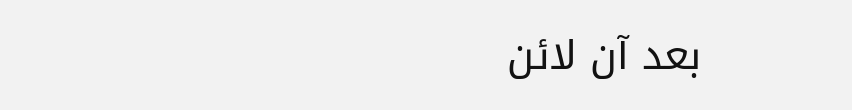بعد آن لائن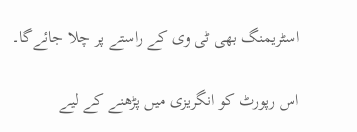اسٹریمنگ بھی ٹی وی کے راستے پر چلا جائےگا۔

اس رپورٹ کو انگریزی میں پڑھنے کے لیے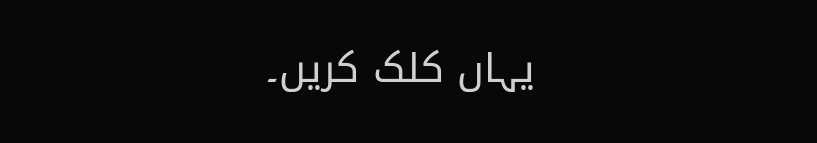یہاں کلک کریں۔